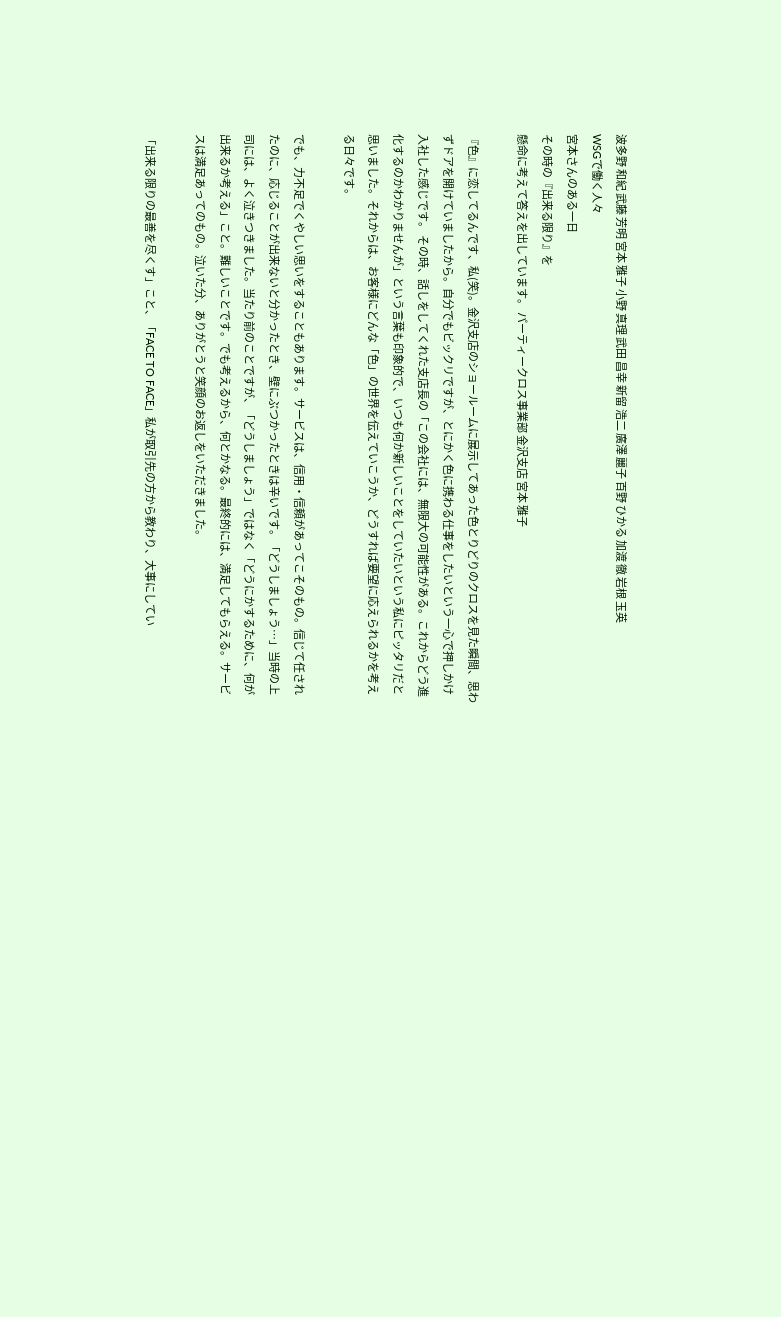波多野 和紀 武藤 芳明 宮本 雅子 小野 真理 武田 昌幸 新留 浩二 廣澤 麗子 百野 ひかる 加渡 徹 岩根 玉英
WSGで働く人々
宮本さんのある一日
その時の『出来る限り』を
懸命に考えて答えを出しています。 パーティークロス事業部 金沢支店 宮本 雅子

『色』に恋してるんです、私(笑)。金沢支店のショールームに展示してあった色とりどりのクロスを見た瞬間、思わずドアを開けていましたから。自分でもビックリですが、とにかく色に携わる仕事をしたいという一心で押しかけ入社した感じです。 その時、話しをしてくれた支店長の「この会社には、無限大の可能性がある。これからどう進化するのかわかりませんが」という言葉も印象的で、いつも何か新しいことをしていたいという私にピッタリだと思いました。それからは、お客様にどんな「色」の世界を伝えていこうか、どうすれば要望に応えられるかを考える日々です。

でも、力不足でくやしい思いをすることもあります。サービスは、信用・信頼があってこそのもの。信じて任されたのに、応じることが出来ないと分かったとき、壁にぶつかったときは辛いです。「どうしましょう…」当時の上司には、よく泣きつきました。当たり前のことですが、「どうしましょう」ではなく「どうにかするために、何が出来るか考える」こと。難しいことです。でも考えるから、何とかなる。最終的には、満足してもらえる。サービスは満足あってのもの。泣いた分、ありがとうと笑顔のお返しをいただきました。

「出来る限りの最善を尽くす」こと、「FACE TO FACE」私が取引先の方から教わり、大事にしてい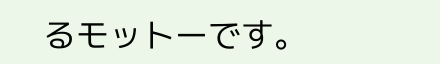るモットーです。